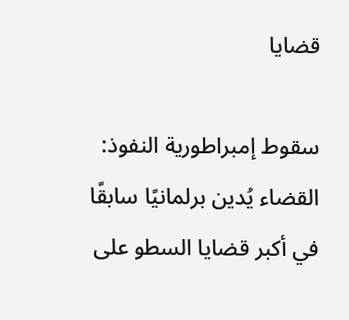قضايا

سقوط إمبراطورية النفوذ: القضاء يُدين برلمانيًا سابقًا في أكبر قضايا السطو على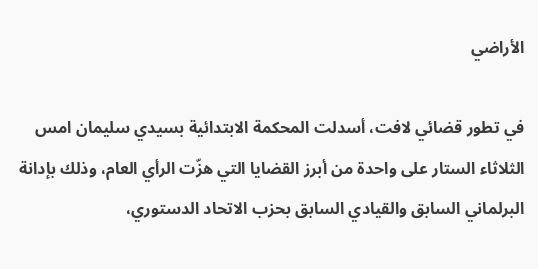الأراضي

في تطور قضائي لافت، أسدلت المحكمة الابتدائية بسيدي سليمان امس الثلاثاء الستار على واحدة من أبرز القضايا التي هزّت الرأي العام، وذلك بإدانة البرلماني السابق والقيادي السابق بحزب الاتحاد الدستوري،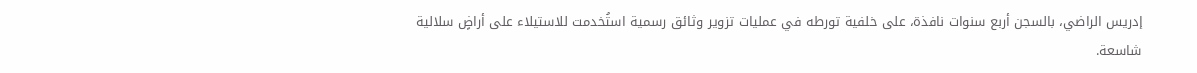إدريس الراضي، بالسجن أربع سنوات نافذة، على خلفية تورطه في عمليات تزوير وثائق رسمية استُخدمت للاستيلاء على أراضٍ سلالية شاسعة.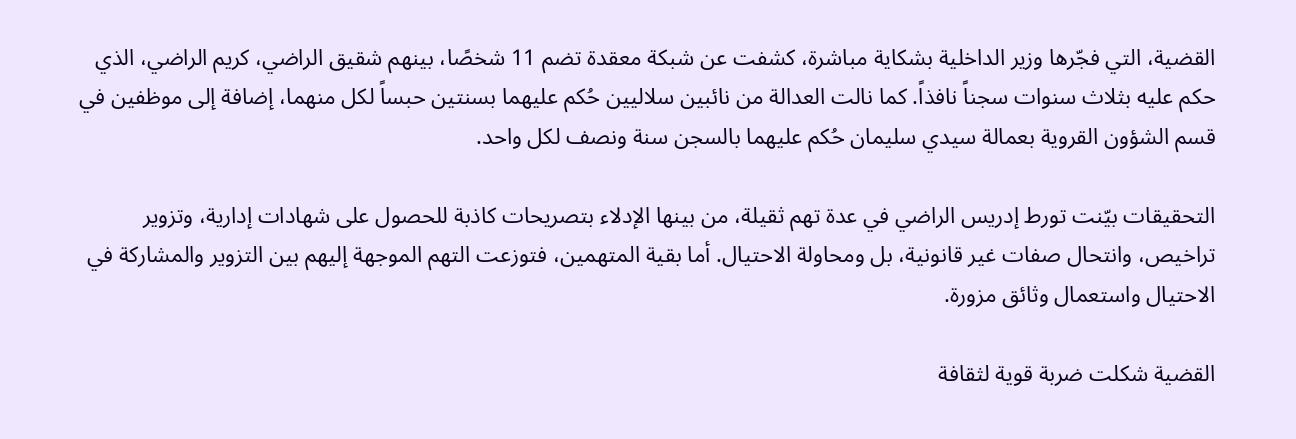القضية، التي فجّرها وزير الداخلية بشكاية مباشرة، كشفت عن شبكة معقدة تضم 11 شخصًا، بينهم شقيق الراضي، كريم الراضي، الذي حكم عليه بثلاث سنوات سجناً نافذاً. كما نالت العدالة من نائبين سلاليين حُكم عليهما بسنتين حبساً لكل منهما، إضافة إلى موظفين في قسم الشؤون القروية بعمالة سيدي سليمان حُكم عليهما بالسجن سنة ونصف لكل واحد.

التحقيقات بيّنت تورط إدريس الراضي في عدة تهم ثقيلة، من بينها الإدلاء بتصريحات كاذبة للحصول على شهادات إدارية، وتزوير تراخيص، وانتحال صفات غير قانونية، بل ومحاولة الاحتيال. أما بقية المتهمين، فتوزعت التهم الموجهة إليهم بين التزوير والمشاركة في الاحتيال واستعمال وثائق مزورة.

القضية شكلت ضربة قوية لثقافة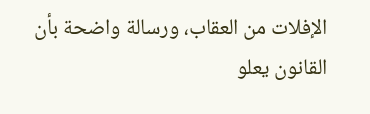الإفلات من العقاب، ورسالة واضحة بأن القانون يعلو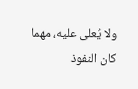ولا يُعلى عليه، مهما كان النفوذ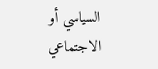السياسي أو الاجتماعي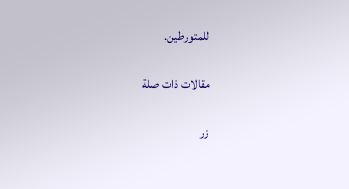للمتورطين.

مقالات ذات صلة

زر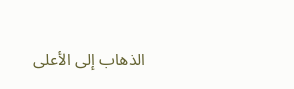الذهاب إلى الأعلى